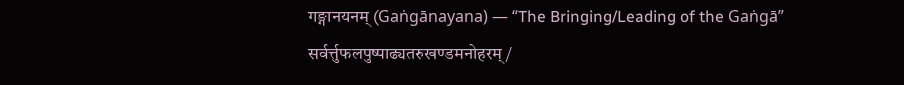गङ्गानयनम् (Gaṅgānayana) — “The Bringing/Leading of the Gaṅgā”
सर्वर्त्तुफलपुष्पाढ्यतरुखण्डमनोहरम् /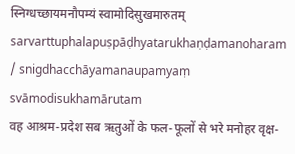स्निग्धच्छायमनौपम्यं स्वामोदिसुखमारुतम्
sarvarttuphalapuṣpāḍhyatarukhaṇḍamanoharam / snigdhacchāyamanaupamyaṃ svāmodisukhamārutam
वह आश्रम-प्रदेश सब ऋतुओं के फल-फूलों से भरे मनोहर वृक्ष-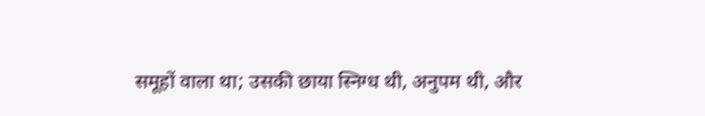समूहों वाला था; उसकी छाया स्निग्ध थी, अनुपम थी, और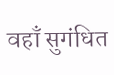वहाँ सुगंधित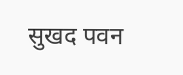सुखद पवन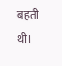बहती थी।